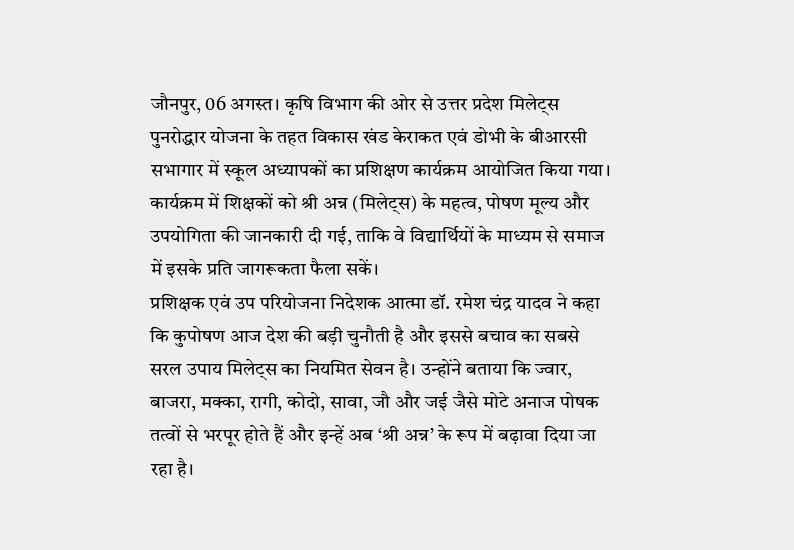जौनपुर, 06 अगस्त। कृषि विभाग की ओर से उत्तर प्रदेश मिलेट्स पुनरोद्धार योजना के तहत विकास खंड केराकत एवं डोभी के बीआरसी सभागार में स्कूल अध्यापकों का प्रशिक्षण कार्यक्रम आयोजित किया गया। कार्यक्रम में शिक्षकों को श्री अन्न (मिलेट्स) के महत्व, पोषण मूल्य और उपयोगिता की जानकारी दी गई, ताकि वे विद्यार्थियों के माध्यम से समाज में इसके प्रति जागरूकता फैला सकें।
प्रशिक्षक एवं उप परियोजना निदेशक आत्मा डॉ. रमेश चंद्र यादव ने कहा कि कुपोषण आज देश की बड़ी चुनौती है और इससे बचाव का सबसे सरल उपाय मिलेट्स का नियमित सेवन है। उन्होंने बताया कि ज्वार, बाजरा, मक्का, रागी, कोदो, सावा, जौ और जई जैसे मोटे अनाज पोषक तत्वों से भरपूर होते हैं और इन्हें अब ‘श्री अन्न’ के रूप में बढ़ावा दिया जा रहा है।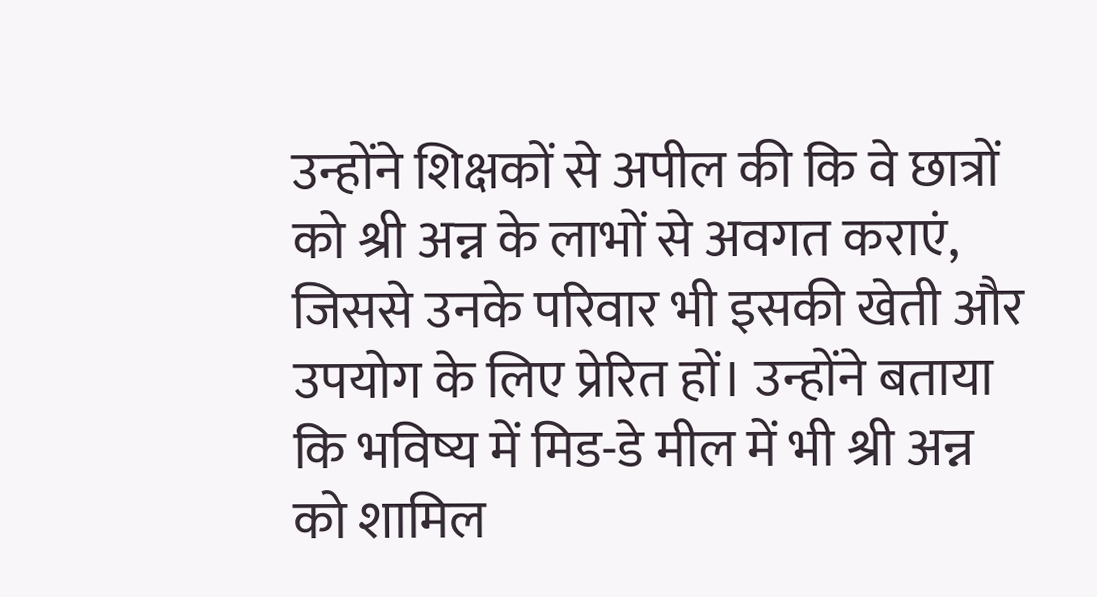उन्होंने शिक्षकों से अपील की कि वे छात्रों को श्री अन्न के लाभों से अवगत कराएं, जिससे उनके परिवार भी इसकी खेती और उपयोग के लिए प्रेरित हों। उन्होंने बताया कि भविष्य में मिड-डे मील में भी श्री अन्न को शामिल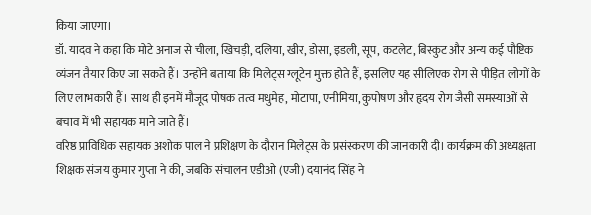किया जाएगा।
डॉ. यादव ने कहा कि मोटे अनाज से चीला, खिचड़ी, दलिया, खीर, डोसा, इडली, सूप, कटलेट, बिस्कुट और अन्य कई पौष्टिक व्यंजन तैयार किए जा सकते हैं। उन्होंने बताया कि मिलेट्स ग्लूटेन मुक्त होते हैं, इसलिए यह सीलिएक रोग से पीड़ित लोगों के लिए लाभकारी हैं। साथ ही इनमें मौजूद पोषक तत्व मधुमेह, मोटापा, एनीमिया, कुपोषण और हृदय रोग जैसी समस्याओं से बचाव में भी सहायक माने जाते हैं।
वरिष्ठ प्राविधिक सहायक अशोक पाल ने प्रशिक्षण के दौरान मिलेट्स के प्रसंस्करण की जानकारी दी। कार्यक्रम की अध्यक्षता शिक्षक संजय कुमार गुप्ता ने की, जबकि संचालन एडीओ (एजी) दयानंद सिंह ने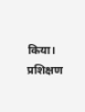किया। प्रशिक्षण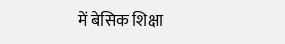में बेसिक शिक्षा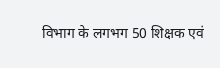विभाग के लगभग 50 शिक्षक एवं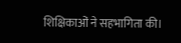शिक्षिकाओं ने सहभागिता की।